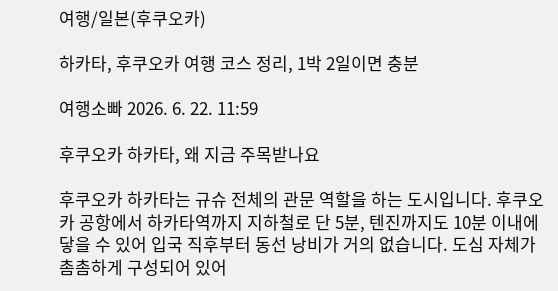여행/일본(후쿠오카)

하카타, 후쿠오카 여행 코스 정리, 1박 2일이면 충분

여행소빠 2026. 6. 22. 11:59

후쿠오카 하카타, 왜 지금 주목받나요

후쿠오카 하카타는 규슈 전체의 관문 역할을 하는 도시입니다. 후쿠오카 공항에서 하카타역까지 지하철로 단 5분, 텐진까지도 10분 이내에 닿을 수 있어 입국 직후부터 동선 낭비가 거의 없습니다. 도심 자체가 촘촘하게 구성되어 있어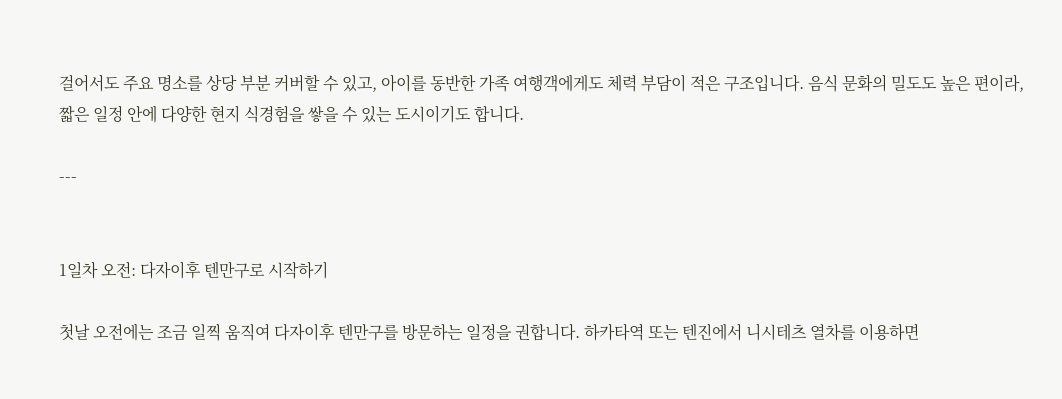걸어서도 주요 명소를 상당 부분 커버할 수 있고, 아이를 동반한 가족 여행객에게도 체력 부담이 적은 구조입니다. 음식 문화의 밀도도 높은 편이라, 짧은 일정 안에 다양한 현지 식경험을 쌓을 수 있는 도시이기도 합니다.

---


1일차 오전: 다자이후 텐만구로 시작하기

첫날 오전에는 조금 일찍 움직여 다자이후 텐만구를 방문하는 일정을 권합니다. 하카타역 또는 텐진에서 니시테츠 열차를 이용하면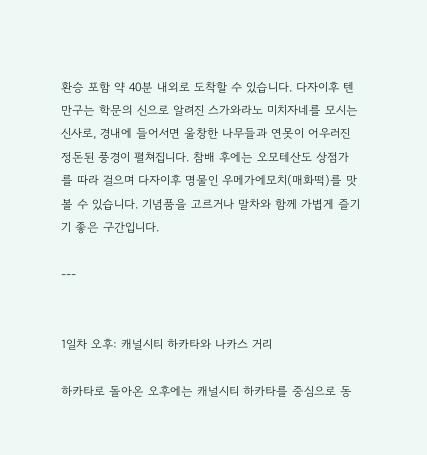환승 포함 약 40분 내외로 도착할 수 있습니다. 다자이후 텐만구는 학문의 신으로 알려진 스가와라노 미치자네를 모시는 신사로, 경내에 들어서면 울창한 나무들과 연못이 어우러진 정돈된 풍경이 펼쳐집니다. 참배 후에는 오모테산도 상점가를 따라 걸으며 다자이후 명물인 우메가에모치(매화떡)를 맛볼 수 있습니다. 기념품을 고르거나 말차와 함께 가볍게 즐기기 좋은 구간입니다.

---


1일차 오후: 캐널시티 하카타와 나카스 거리

하카타로 돌아온 오후에는 캐널시티 하카타를 중심으로 동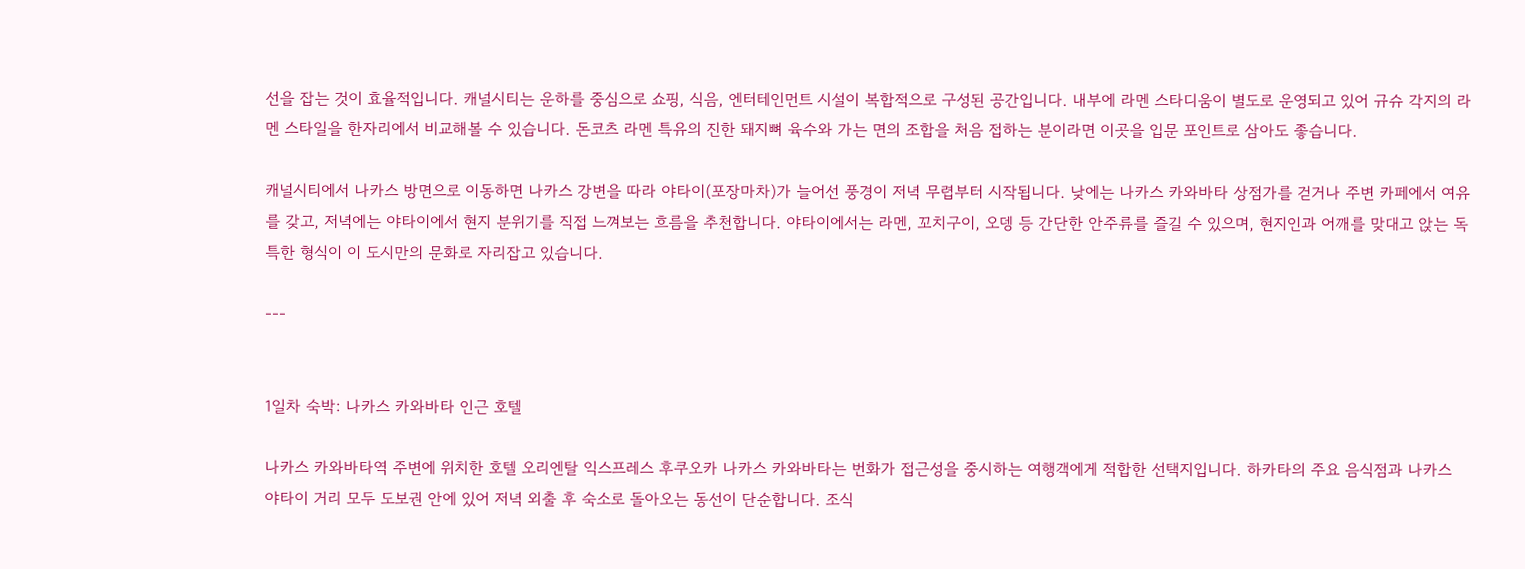선을 잡는 것이 효율적입니다. 캐널시티는 운하를 중심으로 쇼핑, 식음, 엔터테인먼트 시설이 복합적으로 구성된 공간입니다. 내부에 라멘 스타디움이 별도로 운영되고 있어 규슈 각지의 라멘 스타일을 한자리에서 비교해볼 수 있습니다. 돈코츠 라멘 특유의 진한 돼지뼈 육수와 가는 면의 조합을 처음 접하는 분이라면 이곳을 입문 포인트로 삼아도 좋습니다.

캐널시티에서 나카스 방면으로 이동하면 나카스 강변을 따라 야타이(포장마차)가 늘어선 풍경이 저녁 무렵부터 시작됩니다. 낮에는 나카스 카와바타 상점가를 걷거나 주변 카페에서 여유를 갖고, 저녁에는 야타이에서 현지 분위기를 직접 느껴보는 흐름을 추천합니다. 야타이에서는 라멘, 꼬치구이, 오뎅 등 간단한 안주류를 즐길 수 있으며, 현지인과 어깨를 맞대고 앉는 독특한 형식이 이 도시만의 문화로 자리잡고 있습니다.

---


1일차 숙박: 나카스 카와바타 인근 호텔

나카스 카와바타역 주변에 위치한 호텔 오리엔탈 익스프레스 후쿠오카 나카스 카와바타는 번화가 접근성을 중시하는 여행객에게 적합한 선택지입니다. 하카타의 주요 음식점과 나카스 야타이 거리 모두 도보권 안에 있어 저녁 외출 후 숙소로 돌아오는 동선이 단순합니다. 조식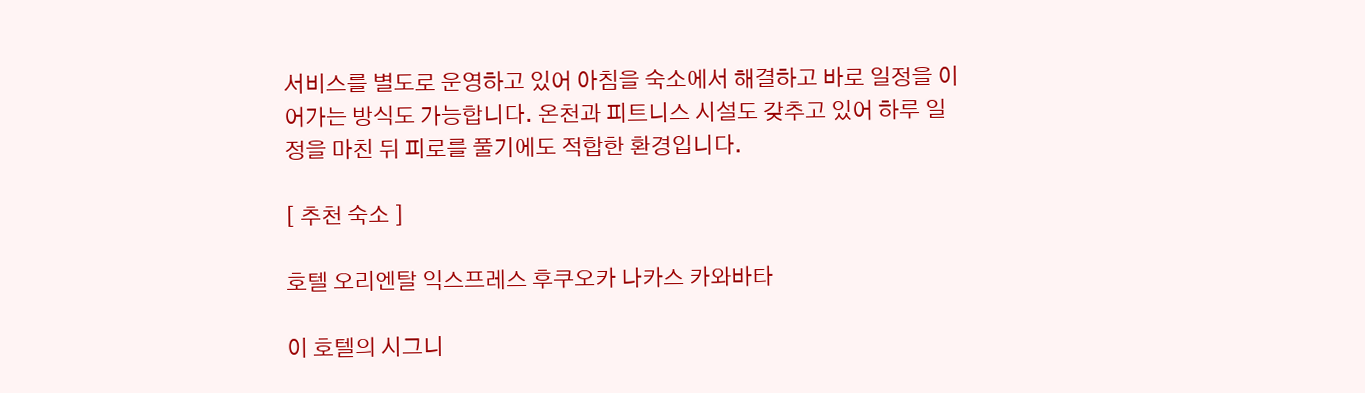서비스를 별도로 운영하고 있어 아침을 숙소에서 해결하고 바로 일정을 이어가는 방식도 가능합니다. 온천과 피트니스 시설도 갖추고 있어 하루 일정을 마친 뒤 피로를 풀기에도 적합한 환경입니다.

[ 추천 숙소 ]

호텔 오리엔탈 익스프레스 후쿠오카 나카스 카와바타

이 호텔의 시그니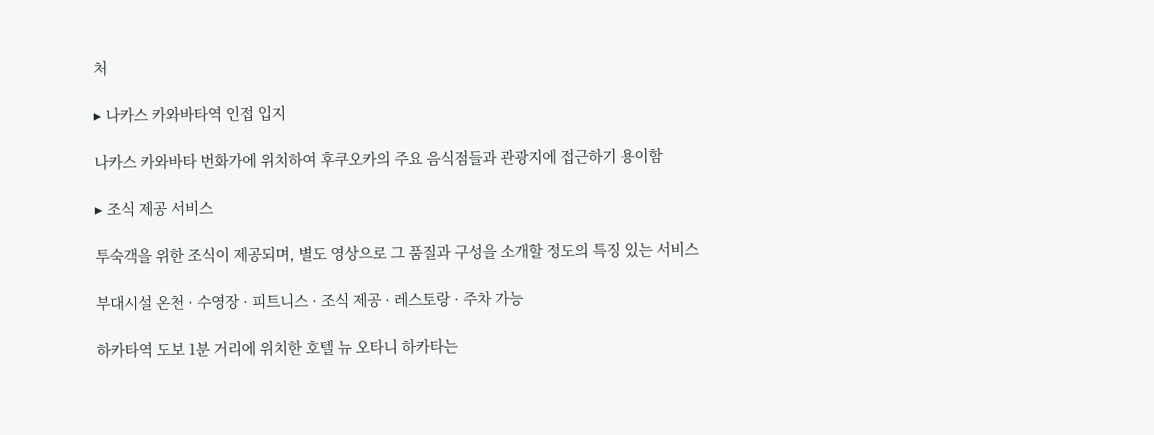처

▸ 나카스 카와바타역 인접 입지

나카스 카와바타 번화가에 위치하여 후쿠오카의 주요 음식점들과 관광지에 접근하기 용이함

▸ 조식 제공 서비스

투숙객을 위한 조식이 제공되며, 별도 영상으로 그 품질과 구성을 소개할 정도의 특징 있는 서비스

부대시설 온천 · 수영장 · 피트니스 · 조식 제공 · 레스토랑 · 주차 가능

하카타역 도보 1분 거리에 위치한 호텔 뉴 오타니 하카타는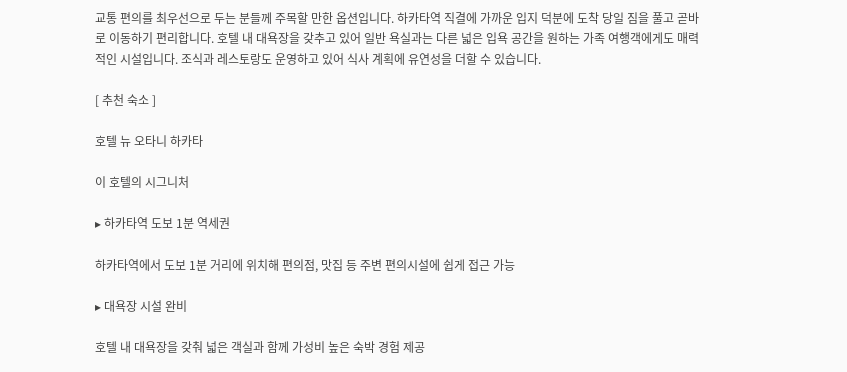교통 편의를 최우선으로 두는 분들께 주목할 만한 옵션입니다. 하카타역 직결에 가까운 입지 덕분에 도착 당일 짐을 풀고 곧바로 이동하기 편리합니다. 호텔 내 대욕장을 갖추고 있어 일반 욕실과는 다른 넓은 입욕 공간을 원하는 가족 여행객에게도 매력적인 시설입니다. 조식과 레스토랑도 운영하고 있어 식사 계획에 유연성을 더할 수 있습니다.

[ 추천 숙소 ]

호텔 뉴 오타니 하카타

이 호텔의 시그니처

▸ 하카타역 도보 1분 역세권

하카타역에서 도보 1분 거리에 위치해 편의점, 맛집 등 주변 편의시설에 쉽게 접근 가능

▸ 대욕장 시설 완비

호텔 내 대욕장을 갖춰 넓은 객실과 함께 가성비 높은 숙박 경험 제공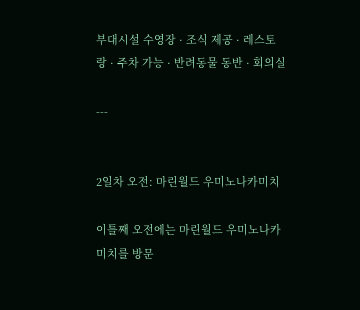부대시설 수영장 · 조식 제공 · 레스토랑 · 주차 가능 · 반려동물 동반 · 회의실

---


2일차 오전: 마린월드 우미노나카미치

이틀째 오전에는 마린월드 우미노나카미치를 방문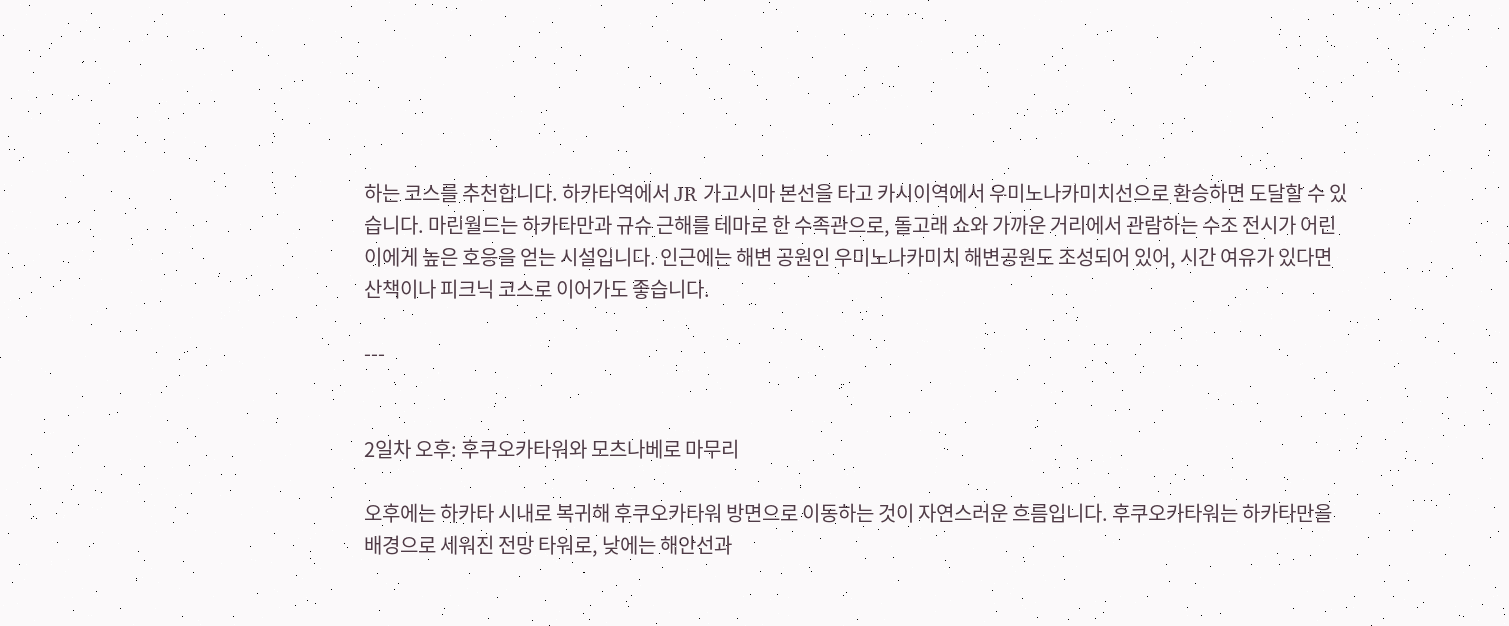하는 코스를 추천합니다. 하카타역에서 JR 가고시마 본선을 타고 카시이역에서 우미노나카미치선으로 환승하면 도달할 수 있습니다. 마린월드는 하카타만과 규슈 근해를 테마로 한 수족관으로, 돌고래 쇼와 가까운 거리에서 관람하는 수조 전시가 어린이에게 높은 호응을 얻는 시설입니다. 인근에는 해변 공원인 우미노나카미치 해변공원도 조성되어 있어, 시간 여유가 있다면 산책이나 피크닉 코스로 이어가도 좋습니다.

---


2일차 오후: 후쿠오카타워와 모츠나베로 마무리

오후에는 하카타 시내로 복귀해 후쿠오카타워 방면으로 이동하는 것이 자연스러운 흐름입니다. 후쿠오카타워는 하카타만을 배경으로 세워진 전망 타워로, 낮에는 해안선과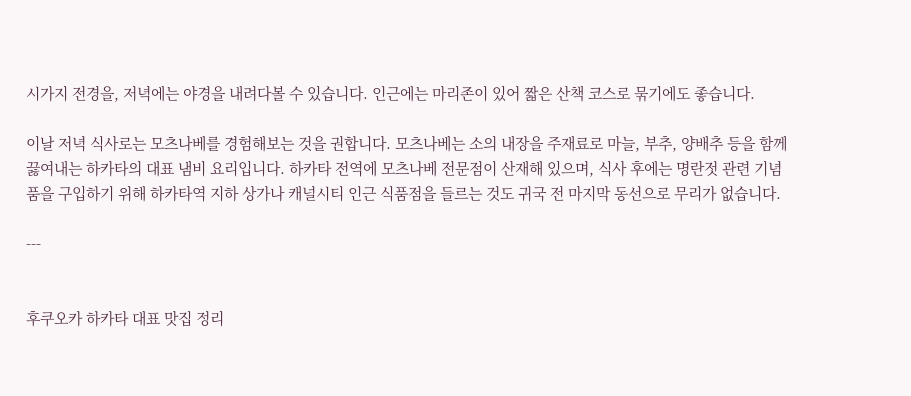시가지 전경을, 저녁에는 야경을 내려다볼 수 있습니다. 인근에는 마리존이 있어 짧은 산책 코스로 묶기에도 좋습니다.

이날 저녁 식사로는 모츠나베를 경험해보는 것을 권합니다. 모츠나베는 소의 내장을 주재료로 마늘, 부추, 양배추 등을 함께 끓여내는 하카타의 대표 냄비 요리입니다. 하카타 전역에 모츠나베 전문점이 산재해 있으며, 식사 후에는 명란젓 관련 기념품을 구입하기 위해 하카타역 지하 상가나 캐널시티 인근 식품점을 들르는 것도 귀국 전 마지막 동선으로 무리가 없습니다.

---


후쿠오카 하카타 대표 맛집 정리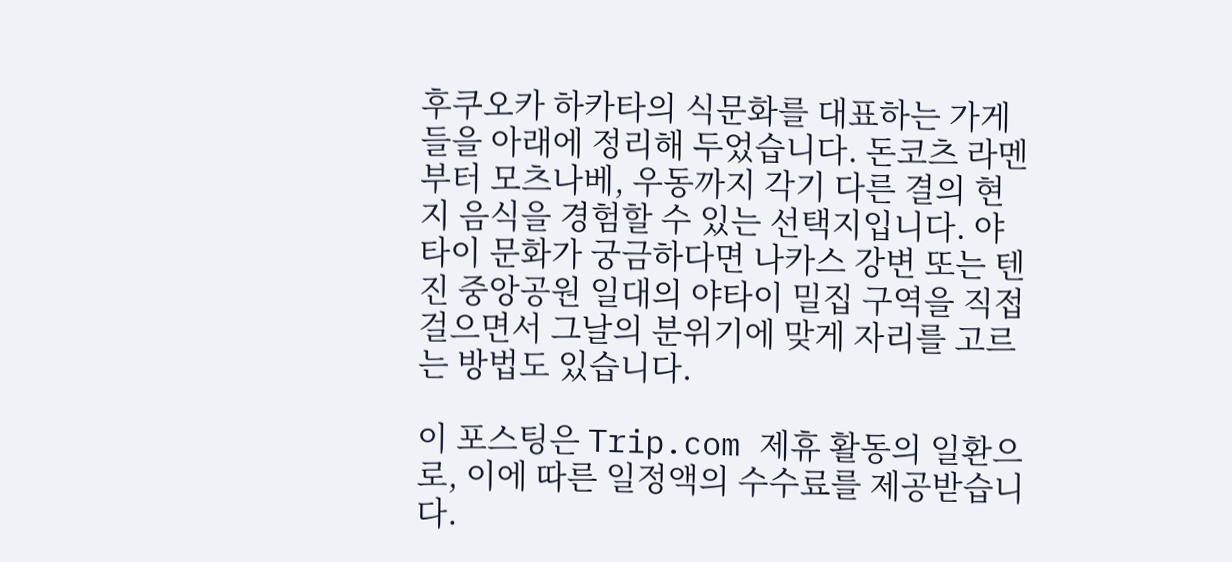후쿠오카 하카타의 식문화를 대표하는 가게들을 아래에 정리해 두었습니다. 돈코츠 라멘부터 모츠나베, 우동까지 각기 다른 결의 현지 음식을 경험할 수 있는 선택지입니다. 야타이 문화가 궁금하다면 나카스 강변 또는 텐진 중앙공원 일대의 야타이 밀집 구역을 직접 걸으면서 그날의 분위기에 맞게 자리를 고르는 방법도 있습니다.

이 포스팅은 Trip.com 제휴 활동의 일환으로, 이에 따른 일정액의 수수료를 제공받습니다.